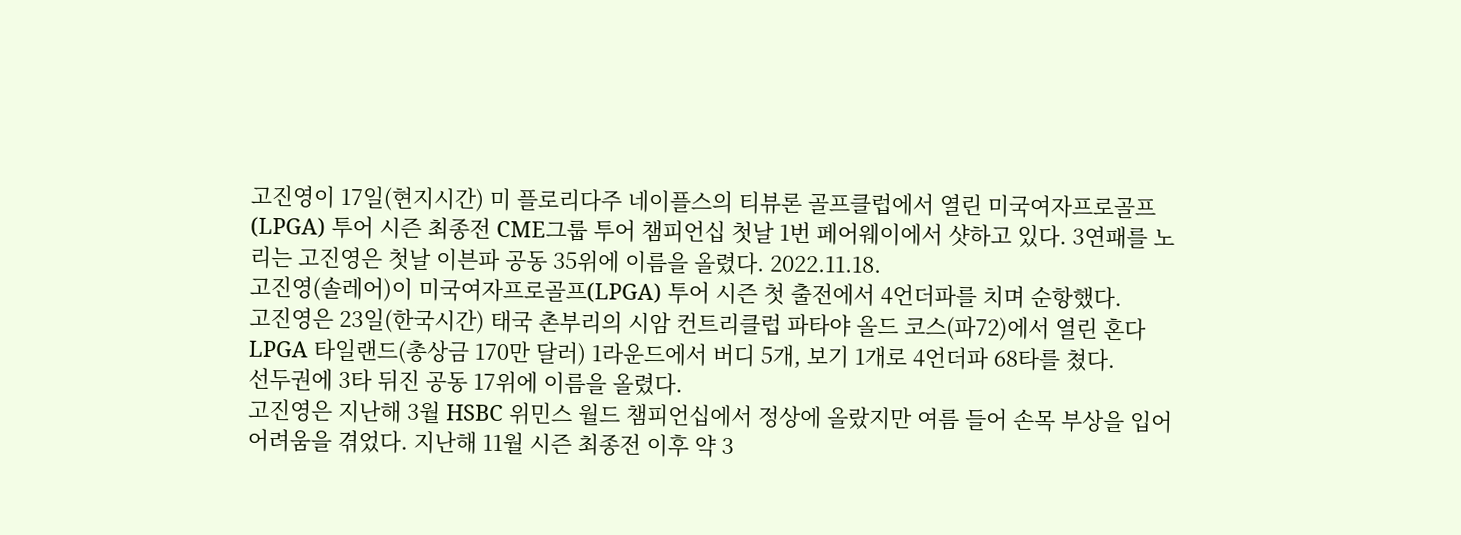고진영이 17일(현지시간) 미 플로리다주 네이플스의 티뷰론 골프클럽에서 열린 미국여자프로골프(LPGA) 투어 시즌 최종전 CME그룹 투어 챔피언십 첫날 1번 페어웨이에서 샷하고 있다. 3연패를 노리는 고진영은 첫날 이븐파 공동 35위에 이름을 올렸다. 2022.11.18.
고진영(솔레어)이 미국여자프로골프(LPGA) 투어 시즌 첫 출전에서 4언더파를 치며 순항했다.
고진영은 23일(한국시간) 태국 촌부리의 시암 컨트리클럽 파타야 올드 코스(파72)에서 열린 혼다 LPGA 타일랜드(총상금 170만 달러) 1라운드에서 버디 5개, 보기 1개로 4언더파 68타를 쳤다.
선두권에 3타 뒤진 공동 17위에 이름을 올렸다.
고진영은 지난해 3월 HSBC 위민스 월드 챔피언십에서 정상에 올랐지만 여름 들어 손목 부상을 입어 어려움을 겪었다. 지난해 11월 시즌 최종전 이후 약 3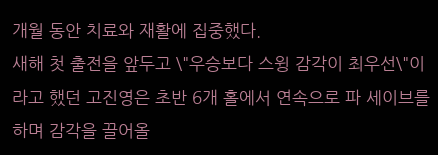개월 동안 치료와 재활에 집중했다.
새해 첫 출전을 앞두고 \"우승보다 스윙 감각이 최우선\"이라고 했던 고진영은 초반 6개 홀에서 연속으로 파 세이브를 하며 감각을 끌어올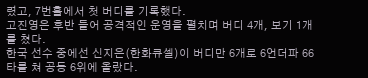렸고, 7번홀에서 첫 버디를 기록했다.
고진영은 후반 들어 공격적인 운영을 펼치며 버디 4개, 보기 1개를 쳤다.
한국 선수 중에선 신지은(한화큐셀)이 버디만 6개로 6언더파 66타를 쳐 공동 6위에 올랐다.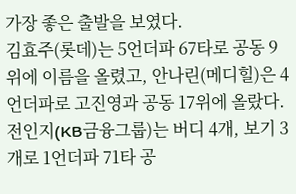가장 좋은 출발을 보였다.
김효주(롯데)는 5언더파 67타로 공동 9위에 이름을 올렸고, 안나린(메디힐)은 4언더파로 고진영과 공동 17위에 올랐다.
전인지(KB금융그룹)는 버디 4개, 보기 3개로 1언더파 71타 공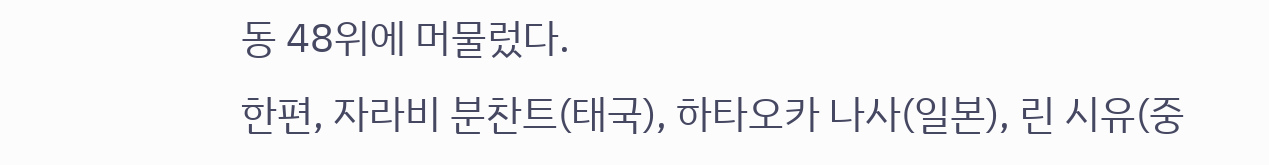동 48위에 머물렀다.
한편, 자라비 분찬트(태국), 하타오카 나사(일본), 린 시유(중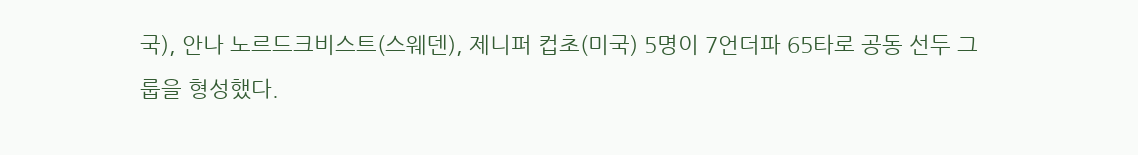국), 안나 노르드크비스트(스웨덴), 제니퍼 컵초(미국) 5명이 7언더파 65타로 공동 선두 그룹을 형성했다.